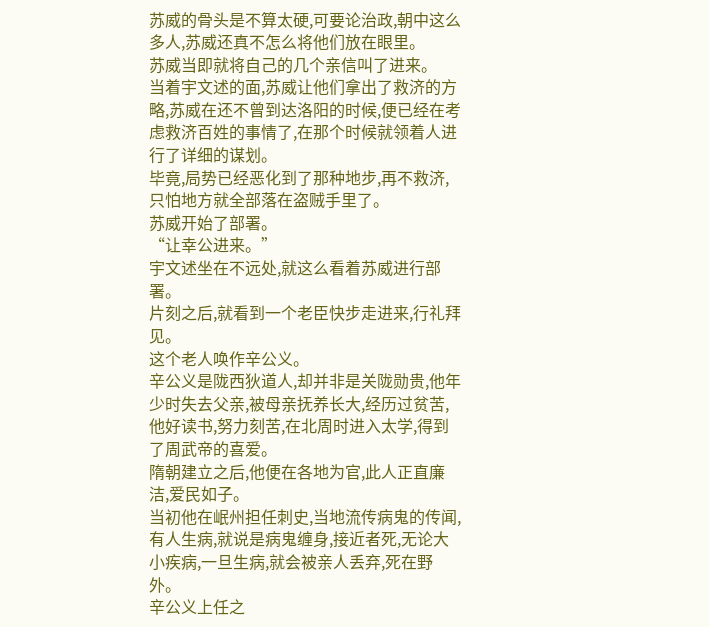苏威的骨头是不算太硬,可要论治政,朝中这么多人,苏威还真不怎么将他们放在眼里。
苏威当即就将自己的几个亲信叫了进来。
当着宇文述的面,苏威让他们拿出了救济的方略,苏威在还不曾到达洛阳的时候,便已经在考虑救济百姓的事情了,在那个时候就领着人进行了详细的谋划。
毕竟,局势已经恶化到了那种地步,再不救济,只怕地方就全部落在盗贼手里了。
苏威开始了部署。
“让幸公进来。”
宇文述坐在不远处,就这么看着苏威进行部署。
片刻之后,就看到一个老臣快步走进来,行礼拜见。
这个老人唤作辛公义。
辛公义是陇西狄道人,却并非是关陇勋贵,他年少时失去父亲,被母亲抚养长大,经历过贫苦,他好读书,努力刻苦,在北周时进入太学,得到了周武帝的喜爱。
隋朝建立之后,他便在各地为官,此人正直廉洁,爱民如子。
当初他在岷州担任刺史,当地流传病鬼的传闻,有人生病,就说是病鬼缠身,接近者死,无论大小疾病,一旦生病,就会被亲人丢弃,死在野外。
辛公义上任之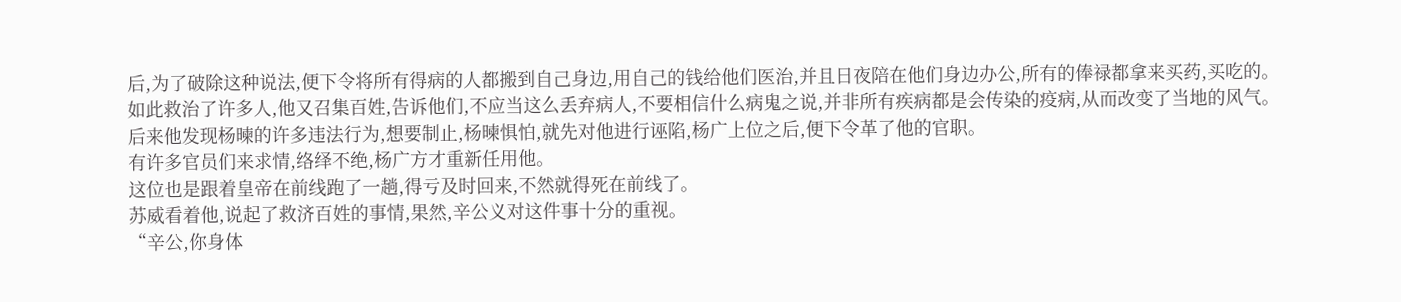后,为了破除这种说法,便下令将所有得病的人都搬到自己身边,用自己的钱给他们医治,并且日夜陪在他们身边办公,所有的俸禄都拿来买药,买吃的。
如此救治了许多人,他又召集百姓,告诉他们,不应当这么丢弃病人,不要相信什么病鬼之说,并非所有疾病都是会传染的疫病,从而改变了当地的风气。
后来他发现杨暕的许多违法行为,想要制止,杨暕惧怕,就先对他进行诬陷,杨广上位之后,便下令革了他的官职。
有许多官员们来求情,络绎不绝,杨广方才重新任用他。
这位也是跟着皇帝在前线跑了一趟,得亏及时回来,不然就得死在前线了。
苏威看着他,说起了救济百姓的事情,果然,辛公义对这件事十分的重视。
“辛公,你身体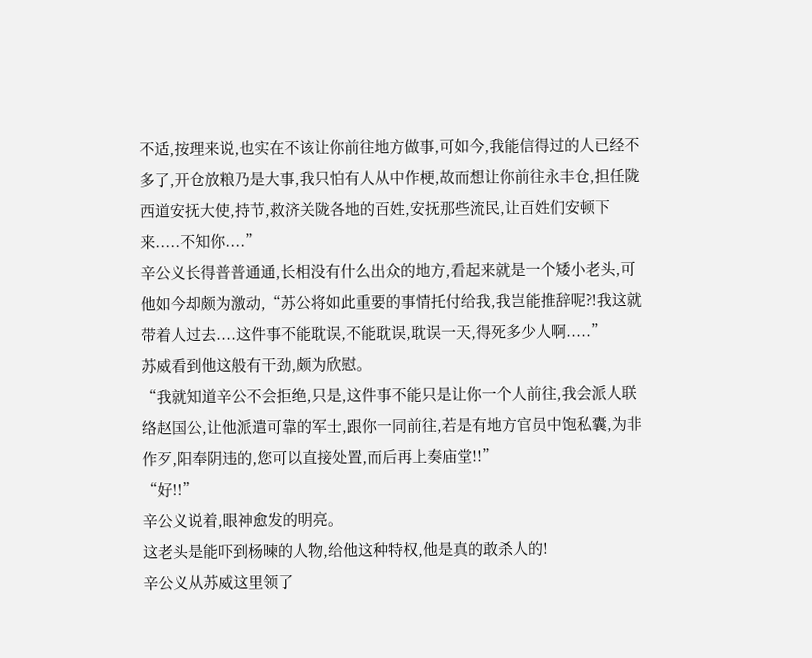不适,按理来说,也实在不该让你前往地方做事,可如今,我能信得过的人已经不多了,开仓放粮乃是大事,我只怕有人从中作梗,故而想让你前往永丰仓,担任陇西道安抚大使,持节,救济关陇各地的百姓,安抚那些流民,让百姓们安顿下来.....不知你....”
辛公义长得普普通通,长相没有什么出众的地方,看起来就是一个矮小老头,可他如今却颇为激动,“苏公将如此重要的事情托付给我,我岂能推辞呢?!我这就带着人过去....这件事不能耽误,不能耽误,耽误一天,得死多少人啊.....”
苏威看到他这般有干劲,颇为欣慰。
“我就知道辛公不会拒绝,只是,这件事不能只是让你一个人前往,我会派人联络赵国公,让他派遣可靠的军士,跟你一同前往,若是有地方官员中饱私囊,为非作歹,阳奉阴违的,您可以直接处置,而后再上奏庙堂!!”
“好!!”
辛公义说着,眼神愈发的明亮。
这老头是能吓到杨暕的人物,给他这种特权,他是真的敢杀人的!
辛公义从苏威这里领了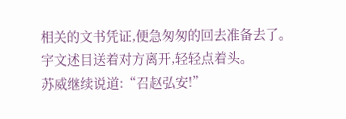相关的文书凭证,便急匆匆的回去准备去了。
宇文述目送着对方离开,轻轻点着头。
苏威继续说道:“召赵弘安!”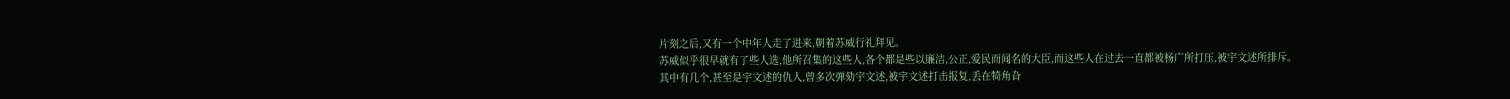片刻之后,又有一个中年人走了进来,朝着苏威行礼拜见。
苏威似乎很早就有了些人选,他所召集的这些人,各个都是些以廉洁,公正,爱民而闻名的大臣,而这些人在过去一直都被杨广所打压,被宇文述所排斥。
其中有几个,甚至是宇文述的仇人,曾多次弹劾宇文述,被宇文述打击报复,丢在犄角旮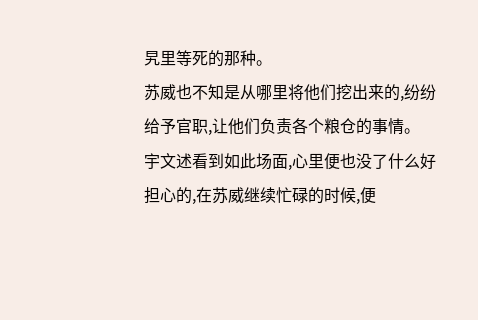旯里等死的那种。
苏威也不知是从哪里将他们挖出来的,纷纷给予官职,让他们负责各个粮仓的事情。
宇文述看到如此场面,心里便也没了什么好担心的,在苏威继续忙碌的时候,便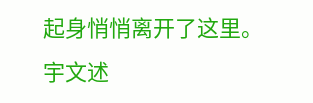起身悄悄离开了这里。
宇文述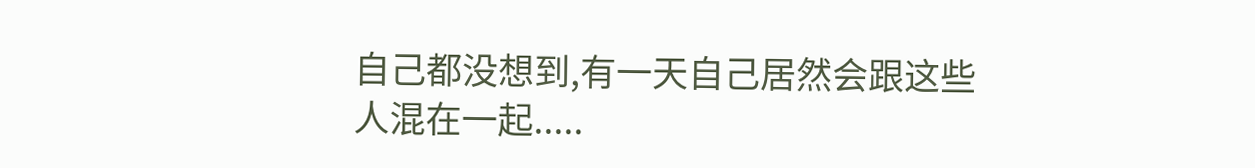自己都没想到,有一天自己居然会跟这些人混在一起.....